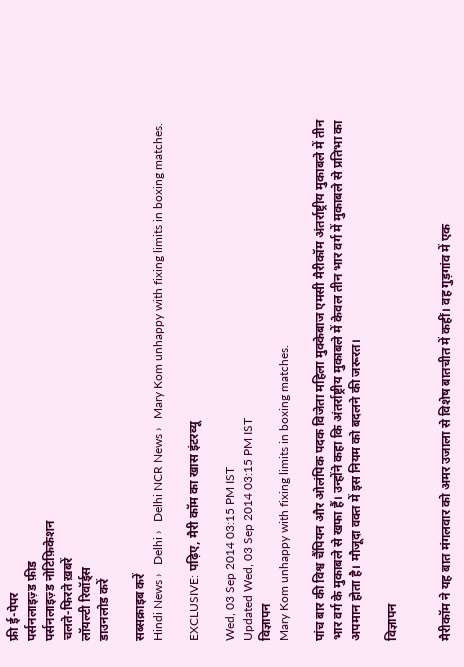फ्री ई-पेपर
पर्सनलाइज़्ड फ़ीड
पर्सनलाइज़्ड नोटिफ़िकेशन
चलते-फिरते ख़बरें
लॉयल्टी रिवॉर्ड्स
डाउनलोड करें

सब्सक्राइब करें
Hindi News ›   Delhi ›   Delhi NCR News ›   Mary Kom unhappy with fixing limits in boxing matches.

EXCLUSIVE: पढ़िए, मैरी कॉम का खास इंटरव्यू

Wed, 03 Sep 2014 03:15 PM IST
Updated Wed, 03 Sep 2014 03:15 PM IST
विज्ञापन
Mary Kom unhappy with fixing limits in boxing matches.

पांच बार की विश्व चैंपियन और ओलंपिक पदक विजेता महिला मुक्केबाज एमसी मैरीकॉम अंतर्राष्ट्रीय मुकाबले में तीन भार वर्ग के मुकाबले से खफा हैं। उन्होंने कहा कि अंतर्राष्ट्रीय मुकाबले में केवल तीन भार वर्ग में मुकाबले से प्रतिभा का अपमान होता है। मौजूदा वक्त में इस नियम को बदलने की जरूरत।

विज्ञापन


मैरीकॉम ने यह बात मंगलवार को अमर उजाला से विशेष बातचीत में कहीं। वह गुड़गांव में एक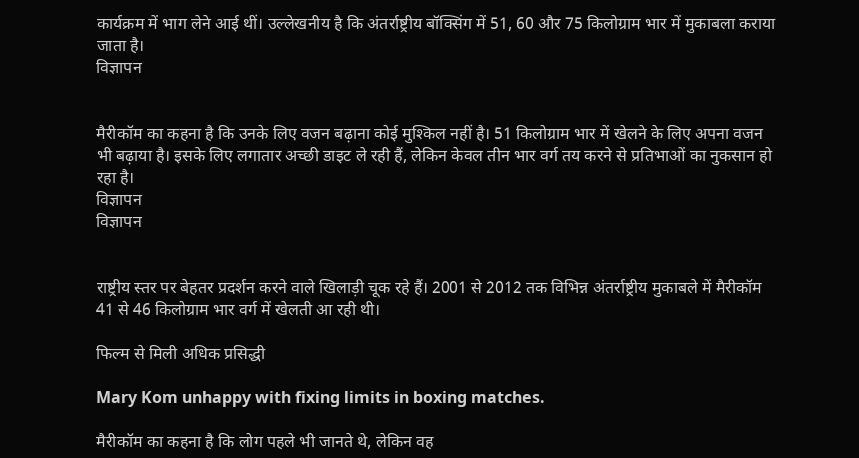कार्यक्रम में भाग लेने आई थीं। उल्लेखनीय है कि अंतर्राष्ट्रीय बॉक्सिंग में 51, 60 और 75 किलोग्राम भार में मुकाबला कराया जाता है।
विज्ञापन


मैरीकॉम का कहना है कि उनके लिए वजन बढ़ाना कोई मुश्किल नहीं है। 51 किलोग्राम भार में खेलने के लिए अपना वजन भी बढ़ाया है। इसके लिए लगातार अच्छी डाइट ले रही हैं, लेकिन केवल तीन भार वर्ग तय करने से प्रतिभाओं का नुकसान हो रहा है।
विज्ञापन
विज्ञापन


राष्ट्रीय स्तर पर बेहतर प्रदर्शन करने वाले खिलाड़ी चूक रहे हैं। 2001 से 2012 तक विभिन्न अंतर्राष्ट्रीय मुकाबले में मैरीकॉम 41 से 46 किलोग्राम भार वर्ग में खेलती आ रही थी।

फिल्म से मिली अधिक प्रसिद्धी

Mary Kom unhappy with fixing limits in boxing matches.

मैरीकॉम का कहना है कि लोग पहले भी जानते थे, लेकिन वह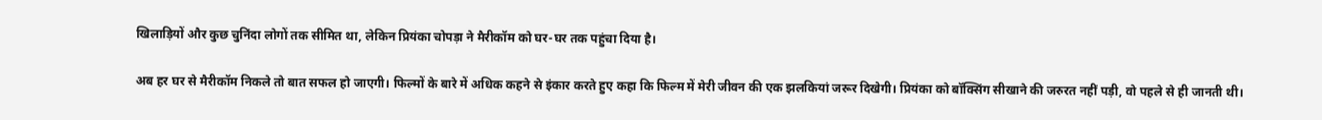खिलाड़ियों और कुछ चुनिंदा लोगों तक सीमित था, लेकिन प्रियंका चोपड़ा ने मैरीकॉम को घर-घर तक पहुंचा दिया है।

अब हर घर से मैरीकॉम निकले तो बात सफल हो जाएगी। फिल्मों के बारे में अधिक कहने से इंकार करते हुए कहा कि फिल्म में मेरी जीवन की एक झलकियां जरूर दिखेगी। प्रियंका को बॉक्सिंग सीखाने की जरुरत नहीं पड़ी, वो पहले से ही जानती थी।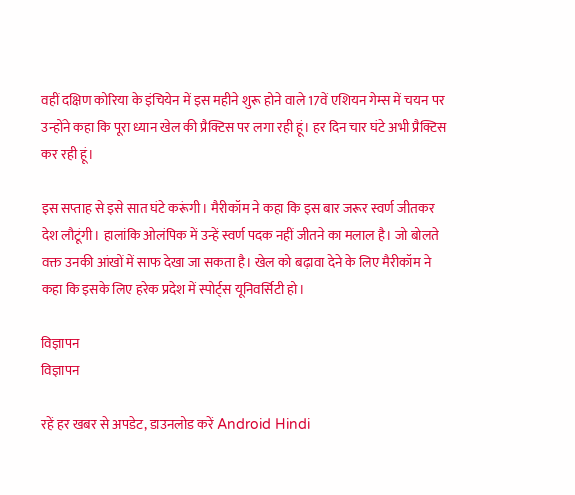वहीं दक्षिण कोरिया के इंचियेन में इस महीने शुरू होने वाले 17वें एशियन गेम्स में चयन पर उन्होंने कहा कि पूरा ध्यान खेल की प्रैक्टिस पर लगा रही हूं। हर दिन चार घंटे अभी प्रैक्टिस कर रही हूं।

इस सप्ताह से इसे सात घंटे करूंगी। मैरीकॉम ने कहा कि इस बार जरूर स्वर्ण जीतकर देश लौटूंगी। हालांकि ओलंपिक में उन्हें स्वर्ण पदक नहीं जीतने का मलाल है। जो बोलते वक्त उनकी आंखों में साफ देखा जा सकता है। खेल को बढ़ावा देने के लिए मैरीकॉम ने कहा कि इसके लिए हरेक प्रदेश में स्पोर्ट्स यूनिवर्सिटी हो।

विज्ञापन
विज्ञापन

रहें हर खबर से अपडेट, डाउनलोड करें Android Hindi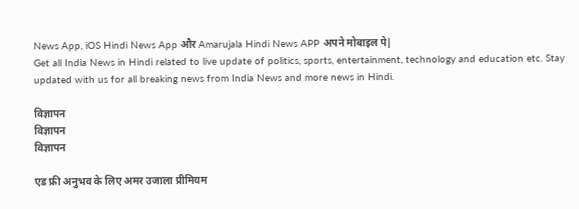News App, iOS Hindi News App और Amarujala Hindi News APP अपने मोबाइल पे|
Get all India News in Hindi related to live update of politics, sports, entertainment, technology and education etc. Stay updated with us for all breaking news from India News and more news in Hindi.

विज्ञापन
विज्ञापन
विज्ञापन

एड फ्री अनुभव के लिए अमर उजाला प्रीमियम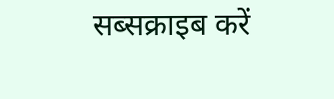सब्सक्राइब करें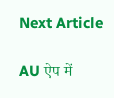Next Article

AU ऐप में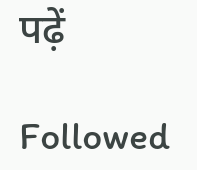पढ़ें

Followed